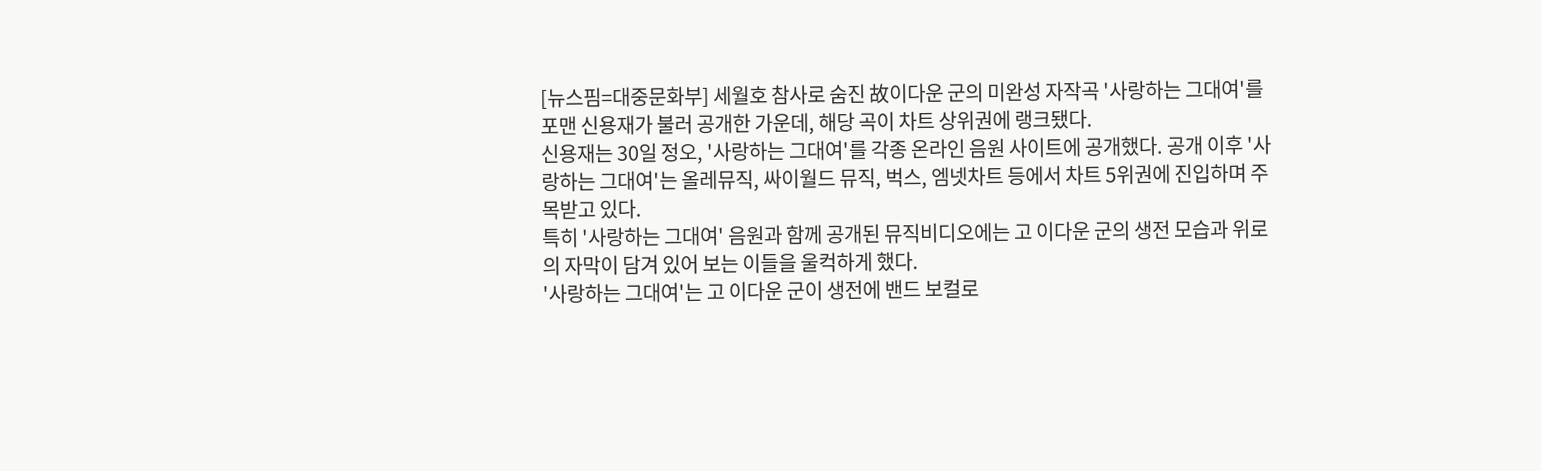[뉴스핌=대중문화부] 세월호 참사로 숨진 故이다운 군의 미완성 자작곡 '사랑하는 그대여'를 포맨 신용재가 불러 공개한 가운데, 해당 곡이 차트 상위권에 랭크됐다.
신용재는 30일 정오, '사랑하는 그대여'를 각종 온라인 음원 사이트에 공개했다. 공개 이후 '사랑하는 그대여'는 올레뮤직, 싸이월드 뮤직, 벅스, 엠넷차트 등에서 차트 5위권에 진입하며 주목받고 있다.
특히 '사랑하는 그대여' 음원과 함께 공개된 뮤직비디오에는 고 이다운 군의 생전 모습과 위로의 자막이 담겨 있어 보는 이들을 울컥하게 했다.
'사랑하는 그대여'는 고 이다운 군이 생전에 밴드 보컬로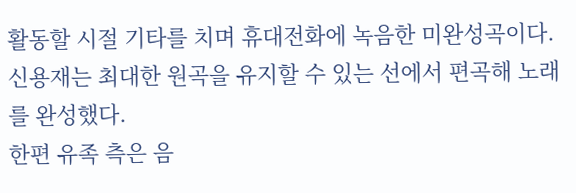활동할 시절 기타를 치며 휴대전화에 녹음한 미완성곡이다. 신용재는 최대한 원곡을 유지할 수 있는 선에서 편곡해 노래를 완성했다.
한편 유족 측은 음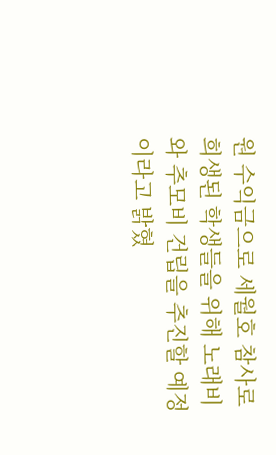원 수익금으로 세월호 참사로 희생된 학생들을 위해 노래비와 추모비 건립을 추진할 예정이라고 밝혔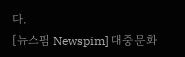다.
[뉴스핌 Newspim] 대중문화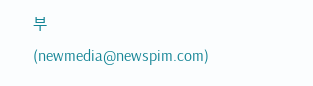부 (newmedia@newspim.com)